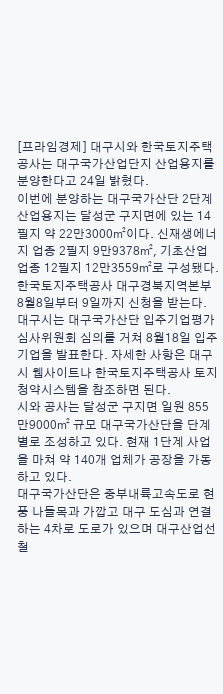[프라임경제] 대구시와 한국토지주택공사는 대구국가산업단지 산업용지를 분양한다고 24일 밝혔다.
이번에 분양하는 대구국가산단 2단계 산업용지는 달성군 구지면에 있는 14필지 약 22만3000㎡이다. 신재생에너지 업종 2필지 9만9378㎡, 기초산업 업종 12필지 12만3559㎡로 구성됐다.
한국토지주택공사 대구경북지역본부 8월8일부터 9일까지 신청을 받는다.
대구시는 대구국가산단 입주기업평가 심사위원회 심의를 거쳐 8월18일 입주 기업을 발표한다. 자세한 사항은 대구시 웹사이트나 한국토지주택공사 토지청약시스템을 참조하면 된다.
시와 공사는 달성군 구지면 일원 855만9000㎡ 규모 대구국가산단을 단계별로 조성하고 있다. 현재 1단계 사업을 마쳐 약 140개 업체가 공장을 가동하고 있다.
대구국가산단은 중부내륙고속도로 현풍 나들목과 가깝고 대구 도심과 연결하는 4차로 도로가 있으며 대구산업선 철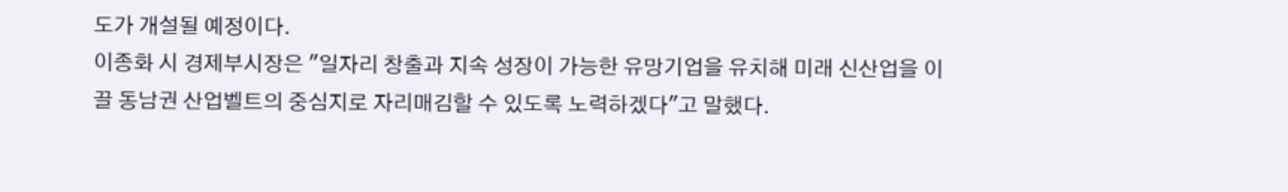도가 개설될 예정이다.
이종화 시 경제부시장은 "일자리 창출과 지속 성장이 가능한 유망기업을 유치해 미래 신산업을 이끌 동남권 산업벨트의 중심지로 자리매김할 수 있도록 노력하겠다"고 말했다.